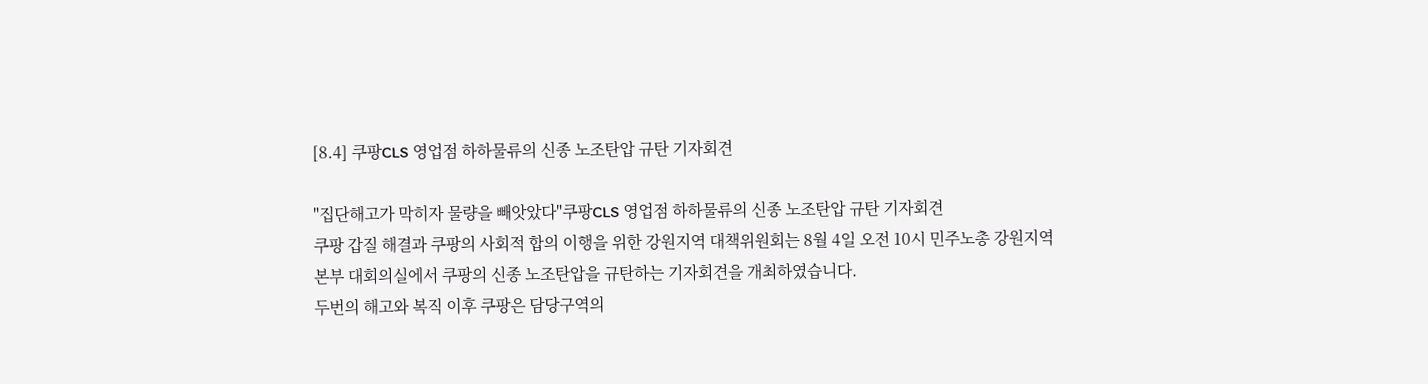[8.4] 쿠팡CLS 영업점 하하물류의 신종 노조탄압 규탄 기자회견

"집단해고가 막히자 물량을 빼앗았다"쿠팡CLS 영업점 하하물류의 신종 노조탄압 규탄 기자회견
쿠팡 갑질 해결과 쿠팡의 사회적 합의 이행을 위한 강원지역 대책위원회는 8월 4일 오전 10시 민주노총 강원지역본부 대회의실에서 쿠팡의 신종 노조탄압을 규탄하는 기자회견을 개최하였습니다.
두번의 해고와 복직 이후 쿠팡은 담당구역의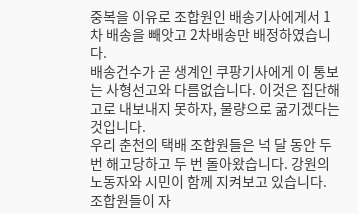중복을 이유로 조합원인 배송기사에게서 1차 배송을 빼앗고 2차배송만 배정하였습니다.
배송건수가 곧 생계인 쿠팡기사에게 이 통보는 사형선고와 다름없습니다. 이것은 집단해고로 내보내지 못하자, 물량으로 굶기겠다는 것입니다.
우리 춘천의 택배 조합원들은 넉 달 동안 두 번 해고당하고 두 번 돌아왔습니다. 강원의 노동자와 시민이 함께 지켜보고 있습니다. 조합원들이 자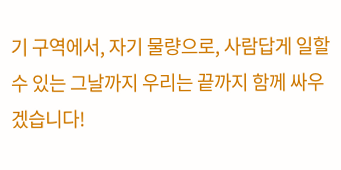기 구역에서, 자기 물량으로, 사람답게 일할 수 있는 그날까지 우리는 끝까지 함께 싸우겠습니다!